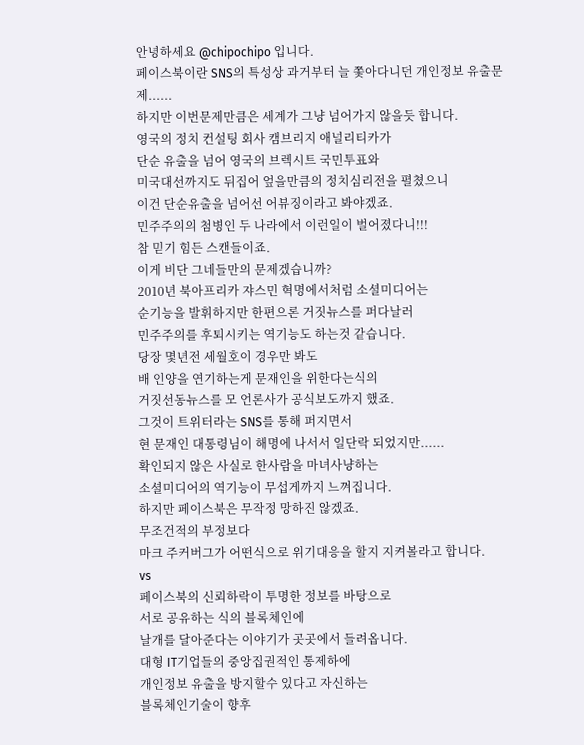안녕하세요 @chipochipo 입니다.
페이스북이란 SNS의 특성상 과거부터 늘 쫓아다니던 개인정보 유출문제......
하지만 이번문제만큼은 세계가 그냥 넘어가지 않을듯 합니다.
영국의 정치 컨설팅 회사 캠브리지 애널리티카가
단순 유출을 넘어 영국의 브렉시트 국민투표와
미국대선까지도 뒤집어 엎을만큼의 정치심리전을 펼쳤으니
이건 단순유출을 넘어선 어뷰징이라고 봐야겠죠.
민주주의의 첨병인 두 나라에서 이런일이 벌어졌다니!!!
참 믿기 힘든 스캔들이죠.
이게 비단 그네들만의 문제겠습니까?
2010년 북아프리카 쟈스민 혁명에서처럼 소셜미디어는
순기능을 발휘하지만 한편으론 거짓뉴스를 퍼다날러
민주주의를 후퇴시키는 역기능도 하는것 같습니다.
당장 몇년전 세월호이 경우만 봐도
배 인양을 연기하는게 문재인을 위한다는식의
거짓선동뉴스를 모 언론사가 공식보도까지 했죠.
그것이 트위터라는 SNS를 통해 퍼지면서
현 문재인 대통령님이 해명에 나서서 일단락 되었지만......
확인되지 않은 사실로 한사람을 마녀사냥하는
소셜미디어의 역기능이 무섭게까지 느껴집니다.
하지만 페이스북은 무작정 망하진 않겠죠.
무조건적의 부정보다
마크 주커버그가 어떤식으로 위기대응을 할지 지켜볼라고 합니다.
vs
페이스북의 신뢰하락이 투명한 정보를 바탕으로
서로 공유하는 식의 블록체인에
날개를 달아준다는 이야기가 곳곳에서 들려옵니다.
대형 IT기업들의 중앙집권적인 통제하에
개인정보 유출을 방지할수 있다고 자신하는
블록체인기술이 향후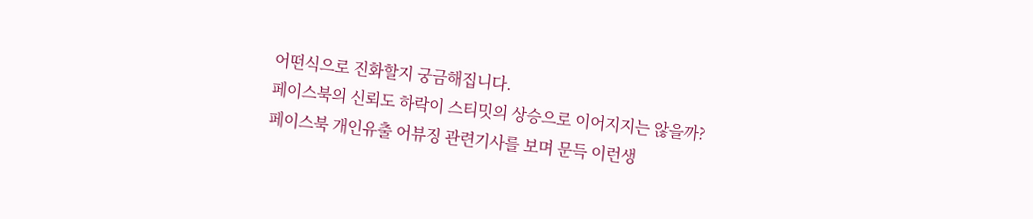어떤식으로 진화할지 궁금해집니다.
페이스북의 신뢰도 하락이 스티밋의 상승으로 이어지지는 않을까?
페이스북 개인유출 어뷰징 관련기사를 보며 문득 이런생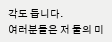각도 듭니다.
여러분들은 저 둘의 미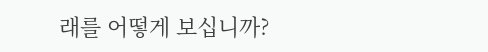래를 어떻게 보십니까?